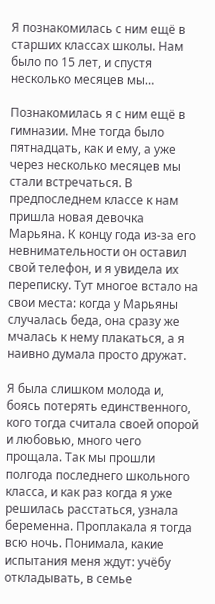Я познакомилась с ним ещё в старших классах школы. Нам было по 15 лет, и спустя несколько месяцев мы…

Познакомилась я с ним ещё в гимназии. Мне тогда было пятнадцать, как и ему, а уже через несколько месяцев мы стали встречаться. В предпоследнем классе к нам пришла новая девочка Марьяна. К концу года из-за его невнимательности он оставил свой телефон, и я увидела их переписку. Тут многое встало на свои места: когда у Марьяны случалась беда, она сразу же мчалась к нему плакаться, а я наивно думала просто дружат.

Я была слишком молода и, боясь потерять единственного, кого тогда считала своей опорой и любовью, много чего прощала. Так мы прошли полгода последнего школьного класса, и как раз когда я уже решилась расстаться, узнала беременна. Проплакала я тогда всю ночь. Понимала, какие испытания меня ждут: учёбу откладывать, в семье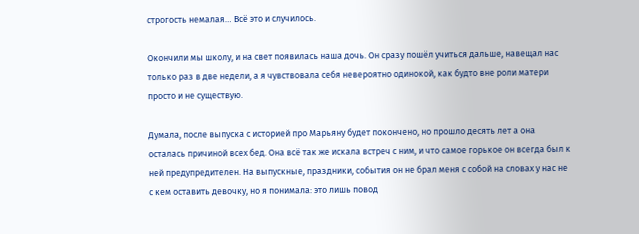строгость немалая… Всё это и случилось.

Окончили мы школу, и на свет появилась наша дочь. Он сразу пошёл учиться дальше, навещал нас только раз в две недели, а я чувствовала себя невероятно одинокой, как будто вне роли матери просто и не существую.

Думала, после выпуска с историей про Марьяну будет покончено, но прошло десять лет а она осталась причиной всех бед. Она всё так же искала встреч с ним, и что самое горькое он всегда был к ней предупредителен. На выпускные, праздники, события он не брал меня с собой на словах у нас не с кем оставить девочку, но я понимала: это лишь повод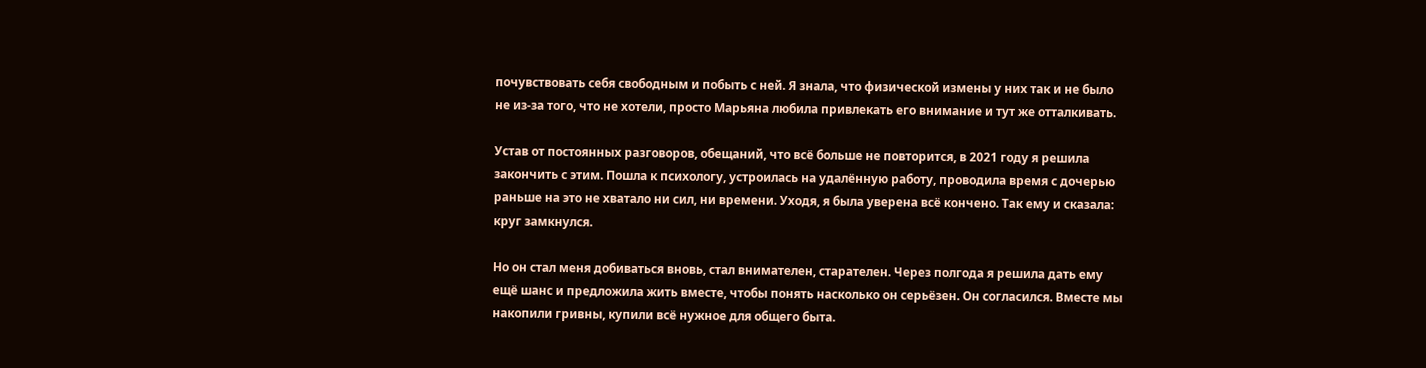почувствовать себя свободным и побыть с ней. Я знала, что физической измены у них так и не было не из-за того, что не хотели, просто Марьяна любила привлекать его внимание и тут же отталкивать.

Устав от постоянных разговоров, обещаний, что всё больше не повторится, в 2021 году я решила закончить с этим. Пошла к психологу, устроилась на удалённую работу, проводила время с дочерью раньше на это не хватало ни сил, ни времени. Уходя, я была уверена всё кончено. Так ему и сказала: круг замкнулся.

Но он стал меня добиваться вновь, стал внимателен, старателен. Через полгода я решила дать ему ещё шанс и предложила жить вместе, чтобы понять насколько он серьёзен. Он согласился. Вместе мы накопили гривны, купили всё нужное для общего быта.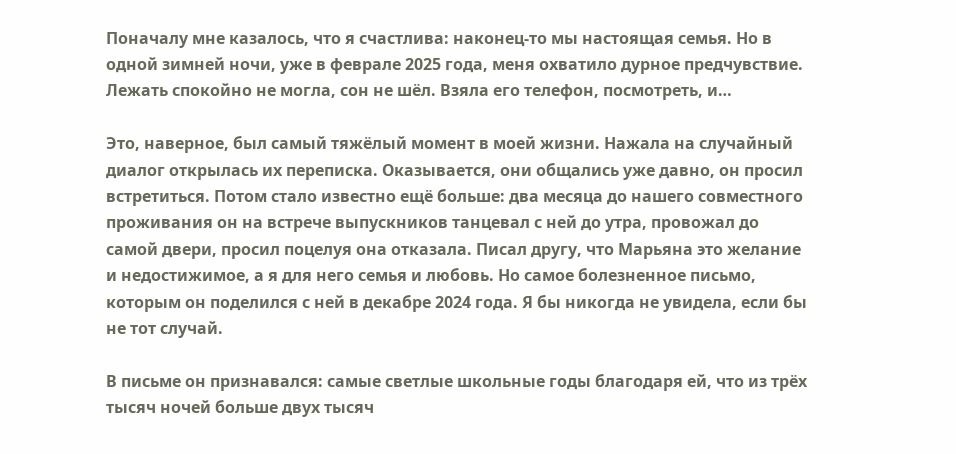Поначалу мне казалось, что я счастлива: наконец-то мы настоящая семья. Но в одной зимней ночи, уже в феврале 2025 года, меня охватило дурное предчувствие. Лежать спокойно не могла, сон не шёл. Взяла его телефон, посмотреть, и…

Это, наверное, был самый тяжёлый момент в моей жизни. Нажала на случайный диалог открылась их переписка. Оказывается, они общались уже давно, он просил встретиться. Потом стало известно ещё больше: два месяца до нашего совместного проживания он на встрече выпускников танцевал с ней до утра, провожал до самой двери, просил поцелуя она отказала. Писал другу, что Марьяна это желание и недостижимое, а я для него семья и любовь. Но самое болезненное письмо, которым он поделился с ней в декабре 2024 года. Я бы никогда не увидела, если бы не тот случай.

В письме он признавался: самые светлые школьные годы благодаря ей, что из трёх тысяч ночей больше двух тысяч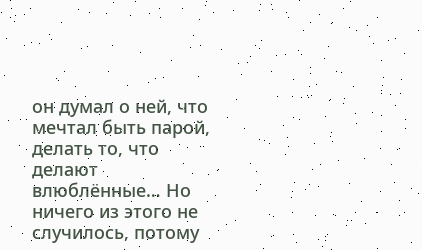он думал о ней, что мечтал быть парой, делать то, что делают влюблённые… Но ничего из этого не случилось, потому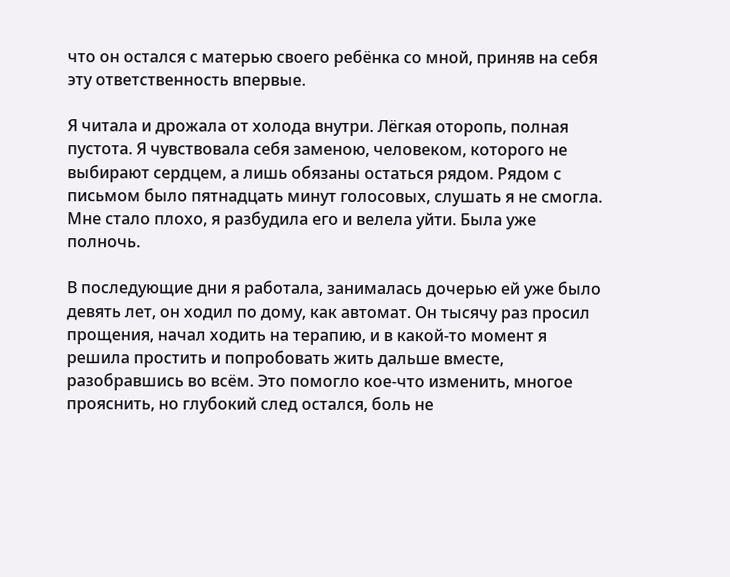что он остался с матерью своего ребёнка со мной, приняв на себя эту ответственность впервые.

Я читала и дрожала от холода внутри. Лёгкая оторопь, полная пустота. Я чувствовала себя заменою, человеком, которого не выбирают сердцем, а лишь обязаны остаться рядом. Рядом с письмом было пятнадцать минут голосовых, слушать я не смогла. Мне стало плохо, я разбудила его и велела уйти. Была уже полночь.

В последующие дни я работала, занималась дочерью ей уже было девять лет, он ходил по дому, как автомат. Он тысячу раз просил прощения, начал ходить на терапию, и в какой-то момент я решила простить и попробовать жить дальше вместе, разобравшись во всём. Это помогло кое-что изменить, многое прояснить, но глубокий след остался, боль не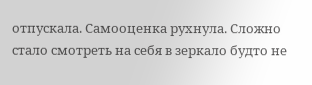отпускала. Самооценка рухнула. Сложно стало смотреть на себя в зеркало будто не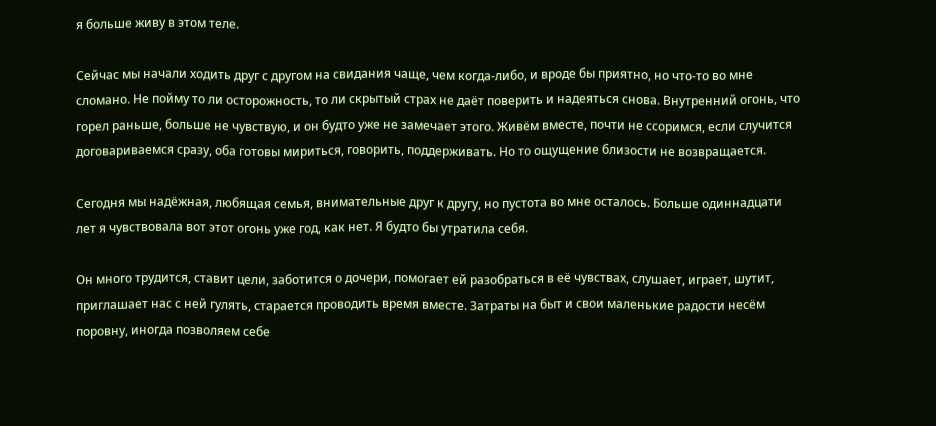я больше живу в этом теле.

Сейчас мы начали ходить друг с другом на свидания чаще, чем когда-либо, и вроде бы приятно, но что-то во мне сломано. Не пойму то ли осторожность, то ли скрытый страх не даёт поверить и надеяться снова. Внутренний огонь, что горел раньше, больше не чувствую, и он будто уже не замечает этого. Живём вместе, почти не ссоримся, если случится договариваемся сразу, оба готовы мириться, говорить, поддерживать. Но то ощущение близости не возвращается.

Сегодня мы надёжная, любящая семья, внимательные друг к другу, но пустота во мне осталось. Больше одиннадцати лет я чувствовала вот этот огонь уже год, как нет. Я будто бы утратила себя.

Он много трудится, ставит цели, заботится о дочери, помогает ей разобраться в её чувствах, слушает, играет, шутит, приглашает нас с ней гулять, старается проводить время вместе. Затраты на быт и свои маленькие радости несём поровну, иногда позволяем себе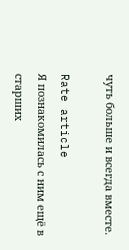чуть больше и всегда вместе.

Rate article
Я познакомилась с ним ещё в старших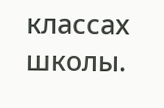классах школы.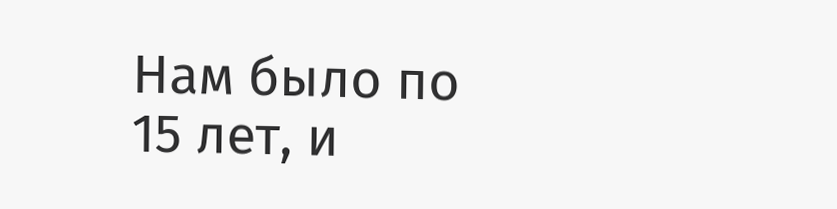Нам было по 15 лет, и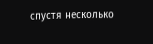спустя несколько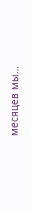месяцев мы…